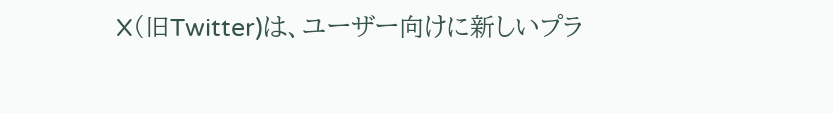X(旧Twitter)は、ユーザー向けに新しいプラ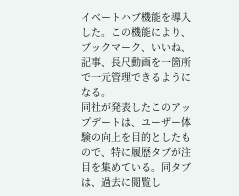イベートハブ機能を導入した。この機能により、ブックマーク、いいね、記事、長尺動画を一箇所で一元管理できるようになる。
同社が発表したこのアップデートは、ユーザー体験の向上を目的としたもので、特に履歴タブが注目を集めている。同タブは、過去に閲覧し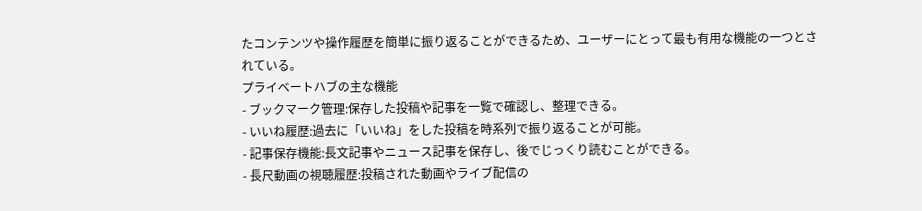たコンテンツや操作履歴を簡単に振り返ることができるため、ユーザーにとって最も有用な機能の一つとされている。
プライベートハブの主な機能
- ブックマーク管理:保存した投稿や記事を一覧で確認し、整理できる。
- いいね履歴:過去に「いいね」をした投稿を時系列で振り返ることが可能。
- 記事保存機能:長文記事やニュース記事を保存し、後でじっくり読むことができる。
- 長尺動画の視聴履歴:投稿された動画やライブ配信の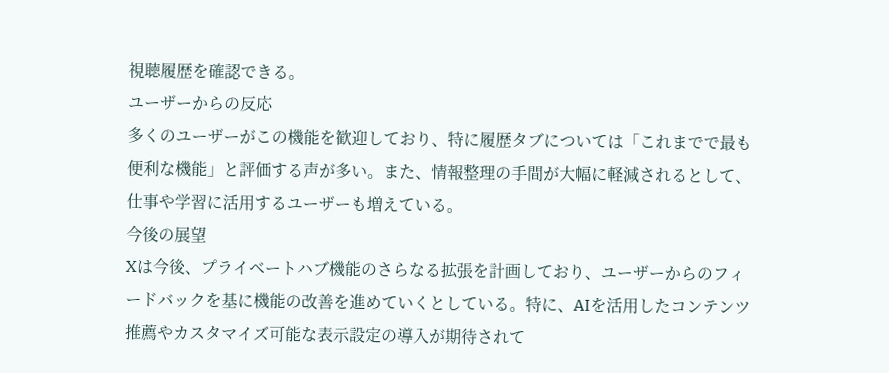視聴履歴を確認できる。
ユーザーからの反応
多くのユーザーがこの機能を歓迎しており、特に履歴タブについては「これまでで最も便利な機能」と評価する声が多い。また、情報整理の手間が大幅に軽減されるとして、仕事や学習に活用するユーザーも増えている。
今後の展望
Xは今後、プライベートハブ機能のさらなる拡張を計画しており、ユーザーからのフィードバックを基に機能の改善を進めていくとしている。特に、AIを活用したコンテンツ推薦やカスタマイズ可能な表示設定の導入が期待されて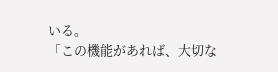いる。
「この機能があれば、大切な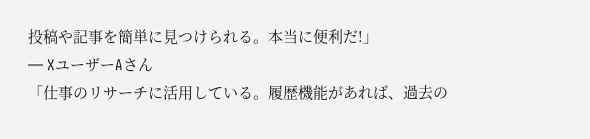投稿や記事を簡単に見つけられる。本当に便利だ!」
— XユーザーAさん
「仕事のリサーチに活用している。履歴機能があれば、過去の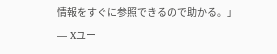情報をすぐに参照できるので助かる。」
— Xユー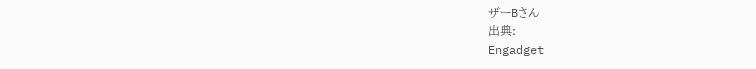ザーBさん
出典:
Engadget